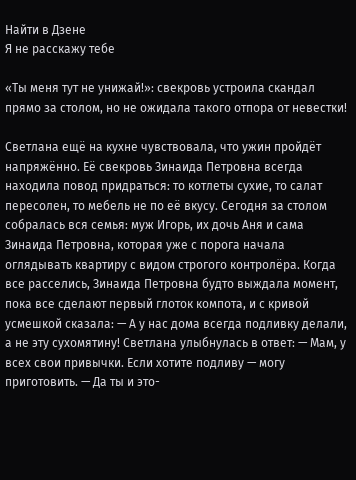Найти в Дзене
Я не расскажу тебе

«Ты меня тут не унижай!»: свекровь устроила скандал прямо за столом, но не ожидала такого отпора от невестки!

Светлана ещё на кухне чувствовала, что ужин пройдёт напряжённо. Её свекровь Зинаида Петровна всегда находила повод придраться: то котлеты сухие, то салат пересолен, то мебель не по её вкусу. Сегодня за столом собралась вся семья: муж Игорь, их дочь Аня и сама Зинаида Петровна, которая уже с порога начала оглядывать квартиру с видом строгого контролёра. Когда все расселись, Зинаида Петровна будто выждала момент, пока все сделают первый глоток компота, и с кривой усмешкой сказала: — А у нас дома всегда подливку делали, а не эту сухомятину! Светлана улыбнулась в ответ: — Мам, у всех свои привычки. Если хотите подливу — могу приготовить. — Да ты и это-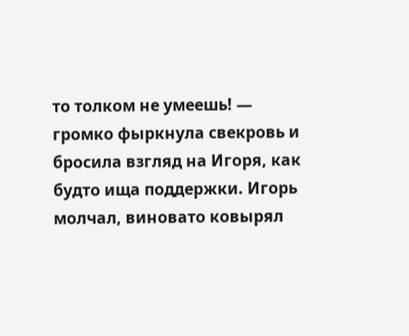то толком не умеешь! — громко фыркнула свекровь и бросила взгляд на Игоря, как будто ища поддержки. Игорь молчал, виновато ковырял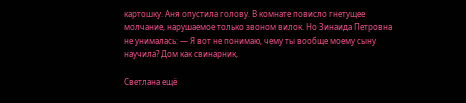картошку. Аня опустила голову. В комнате повисло гнетущее молчание, нарушаемое только звоном вилок. Но Зинаида Петровна не унималась: — Я вот не понимаю, чему ты вообще моему сыну научила? Дом как свинарник,

Светлана ещё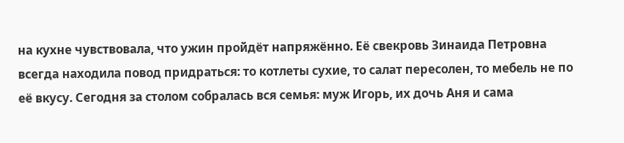на кухне чувствовала, что ужин пройдёт напряжённо. Её свекровь Зинаида Петровна всегда находила повод придраться: то котлеты сухие, то салат пересолен, то мебель не по её вкусу. Сегодня за столом собралась вся семья: муж Игорь, их дочь Аня и сама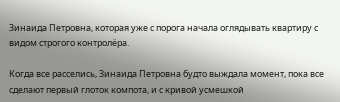Зинаида Петровна, которая уже с порога начала оглядывать квартиру с видом строгого контролёра.

Когда все расселись, Зинаида Петровна будто выждала момент, пока все сделают первый глоток компота, и с кривой усмешкой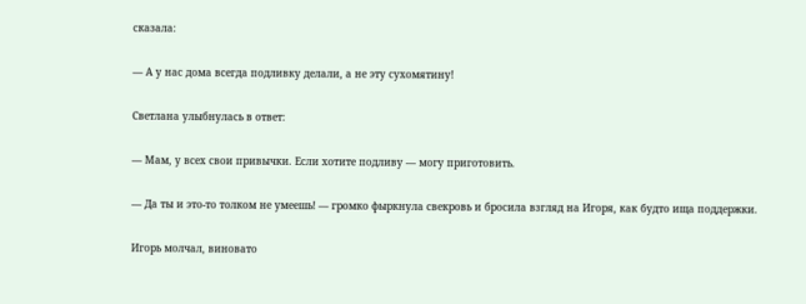сказала:

— А у нас дома всегда подливку делали, а не эту сухомятину!

Светлана улыбнулась в ответ:

— Мам, у всех свои привычки. Если хотите подливу — могу приготовить.

— Да ты и это-то толком не умеешь! — громко фыркнула свекровь и бросила взгляд на Игоря, как будто ища поддержки.

Игорь молчал, виновато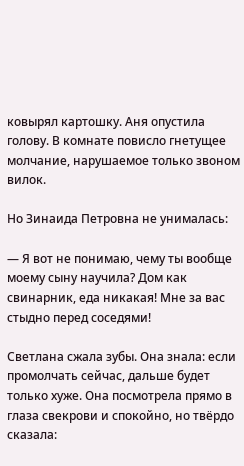ковырял картошку. Аня опустила голову. В комнате повисло гнетущее молчание, нарушаемое только звоном вилок.

Но Зинаида Петровна не унималась:

— Я вот не понимаю, чему ты вообще моему сыну научила? Дом как свинарник, еда никакая! Мне за вас стыдно перед соседями!

Светлана сжала зубы. Она знала: если промолчать сейчас, дальше будет только хуже. Она посмотрела прямо в глаза свекрови и спокойно, но твёрдо сказала: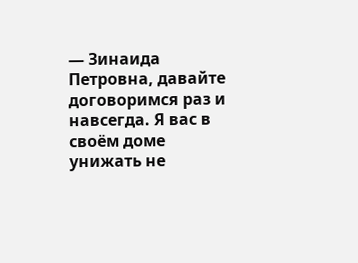— Зинаида Петровна, давайте договоримся раз и навсегда. Я вас в своём доме унижать не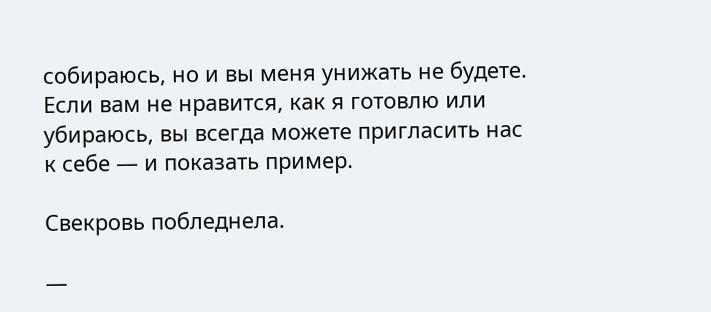собираюсь, но и вы меня унижать не будете. Если вам не нравится, как я готовлю или убираюсь, вы всегда можете пригласить нас к себе — и показать пример.

Свекровь побледнела.

—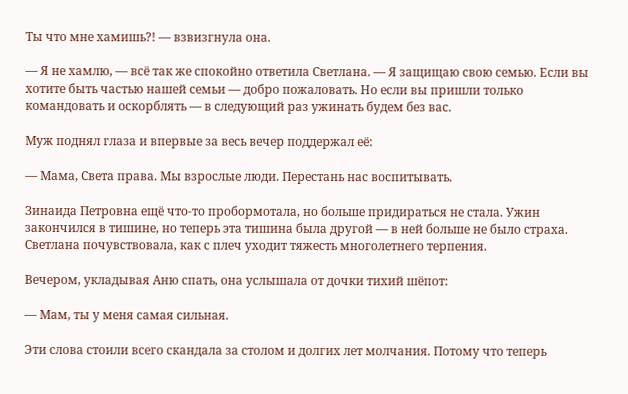Ты что мне хамишь?! — взвизгнула она.

— Я не хамлю, — всё так же спокойно ответила Светлана. — Я защищаю свою семью. Если вы хотите быть частью нашей семьи — добро пожаловать. Но если вы пришли только командовать и оскорблять — в следующий раз ужинать будем без вас.

Муж поднял глаза и впервые за весь вечер поддержал её:

— Мама, Света права. Мы взрослые люди. Перестань нас воспитывать.

Зинаида Петровна ещё что-то пробормотала, но больше придираться не стала. Ужин закончился в тишине, но теперь эта тишина была другой — в ней больше не было страха. Светлана почувствовала, как с плеч уходит тяжесть многолетнего терпения.

Вечером, укладывая Аню спать, она услышала от дочки тихий шёпот:

— Мам, ты у меня самая сильная.

Эти слова стоили всего скандала за столом и долгих лет молчания. Потому что теперь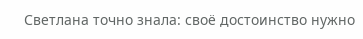Светлана точно знала: своё достоинство нужно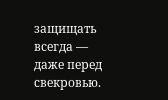защищать всегда — даже перед свекровью.